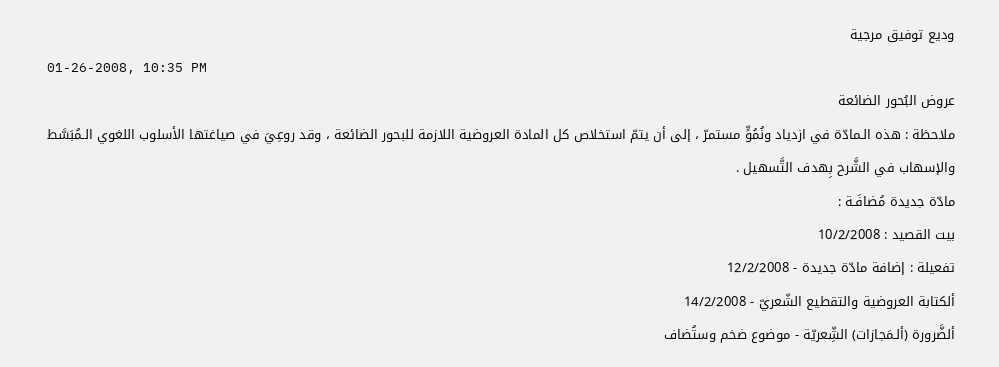وديع توفيق مرجية
01-26-2008, 10:35 PM
عروض البُحور الضائعة
ملاحظة : هذه الـمادّة في ازدياد ونُمُوٍّ مستمرّ ، إلى أن يتمّ استخلاص كل المادة العروضية اللازمة للبحور الضائعة ، وقد روعِيَ في صياغتها الأسلوب اللغوي الـمُبَسَّط والإسهاب في الشَّرح بِهدف التَّسهيل .
مادّة جديدة مُضافَـة :
بيت القصيد : 10/2/2008
تفعيلة : إضافة مادّة جديدة - 12/2/2008
ألكتابة العروضية والتقطيع الشّعريّ - 14/2/2008
ألضَّرورة (ألـمَجازات) الشِّعريّة - موضوع ضخم وستُضاف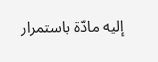إليه مادّة باستمرار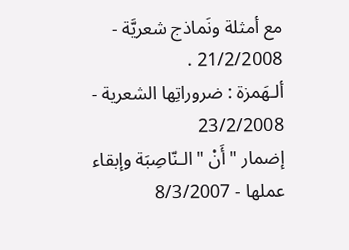مع أمثلة ونَماذج شعريَّة - 21/2/2008 .
ألـهَمزة : ضروراتِها الشعرية - 23/2/2008
إضمار " أَنْ " الـنّاصِبَة وإبقاء عملها - 8/3/2007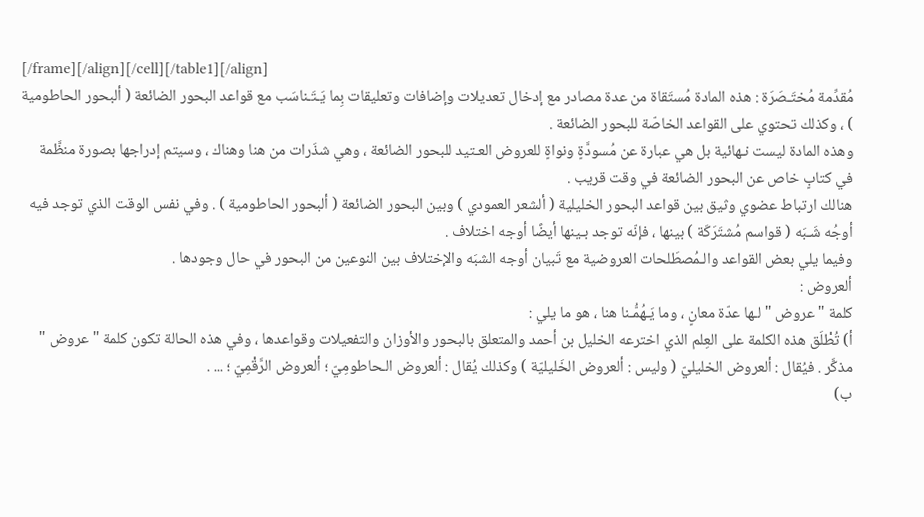[/frame][/align][/cell][/table1][/align]
مُقدِّمة مُختَـصَرَة : هذه المادة مُستَقاة من عدة مصادر مع إدخال تعديلات وإضافات وتعليقات بِما يَـتَـناسَب مع قواعد البحور الضائعة ( ألبحور الحاطومية ) ، وكذلك تحتوي على القواعد الخاصّة للبحور الضائعة .
وهذه المادة ليست نـهائية بل هي عبارة عن مُسودَّةٍ ونواةٍ للعروض العـتيد للبحور الضائعة ، وهي شذَرات من هنا وهناك ، وسيتم إدراجها بصورة منظَّمة في كتابٍ خاص عن البحور الضائعة في وقت قريب .
هنالك ارتباط عضوي وثيق بين قواعد البحور الخليلية ( ألشعر العمودي ) وبين البحور الضائعة ( ألبحور الحاطومية ) . وفي نفس الوقت الذي توجد فيه أوجُه شَـبَه ( قواسم مُشتَرَكَة ) بينها ، فإنّه توجد بـينها أيضًا أوجه اختلاف .
وفيما يلي بعض القواعد والـمُصطَلحات العروضية مع تَبيان أوجه الشبَه والإختلاف بين النوعين من البحور في حال وجودها .
ألعروض :
كلمة " عروض " لـها عدّة معانٍ ، وما يَـهُمُّـنا هنا ، هو ما يلي :
أ) تُطْلَق هذه الكلمة على العِلم الذي اخترعه الخليل بن أحمد والمتعلق بالبحور والأوزان والتفعيلات وقواعدها ، وفي هذه الحالة تكون كلمة " عروض " مذكَّر . فيُقال : ألعروض الخليليّ ( وليس : ألعروض الخَليليّة ) وكذلك يُقال : ألعروض الـحاطومِيّ ؛ ألعروض الرَّقْمِيّ ؛ ... .
ب)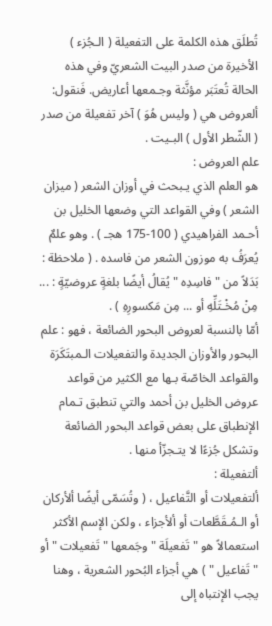تُطلَق هذه الكلمة على التفعيلة ( الـجُزء ) الأخيرة من صدر البيت الشعريّ وفي هذه الحالة تُعتَبَر مؤنَّثة وجـمعها أعاريض. فَنقول: ألعروض هي ( وليس هُوَ ) آخر تفعيلة من صدر ( الشّطر الأول ) البـيت .
علم العروض :
هو العلم الذي يـبحث في أوزان الشعر ( ميزان الشعر ) وفي القواعد التي وضعها الخليل بن أحـمد الفراهيدي ( 100-175 هجـ ) . وهو علمٌ يُعرَفُ به موزون الشعر من فاسده . ( ملاحظة : بَدَلاً من " فاسِدِه " يُقالُ أيضًا بلغةٍ عروضيّةٍ : ... مِنْ مُخْـتَلِّهِ أو ... مِن مَكسورِهِ ) .
أمّا بالنسبة لعروض البحور الضائعة ، فهو : علم البحور والأوزان الجديدة والتفعيلات الـمبتَكَرَة والقواعد الخاصّة بـها مع الكثير من قواعد عروض الخليل بن أحمد والتي تنطبق تـمام الإنطباق على بعض قواعد البحور الضائعة وتشكل جُزءًا لا يتـجزّأ منها .
ألتفعيلة :
ألتفعيلات أو التَّفاعيل ، ( وتُسَمّى أيضًا ألأركان أو الـمُـقَطَّعات أو ألأجزاء ، ولكن الإسم الأكثر استعمالاً هو " تَفعيلَة " وجَمعها " تَفعيلات " أو " تَفاعيل " ) هي أجزاء البُحور الشعرية ، وهنا يجب الإنتباه إلى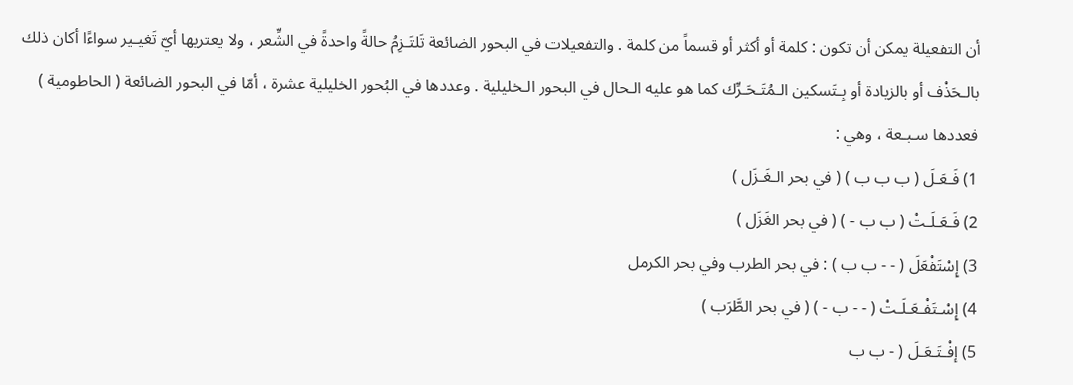أن التفعيلة يمكن أن تكون : كلمة أو أكثر أو قسماً من كلمة . والتفعيلات في البحور الضائعة تَلتَـزِمُ حالةً واحدةً في الشِّعر ، ولا يعتريها أيّ تَغيـير سواءًا أكان ذلك بالـحَذْف أو بالزيادة أو بِـتَسكين الـمُتَـحَـرِّك كما هو عليه الـحال في البحور الـخليلية . وعددها في البُحور الخليلية عشرة ، أمّا في البحور الضائعة ( الحاطومية ) فعددها سـبـعة ، وهي :
1) فَـعَـلَ ( ب ب ب ) ( في بحر الـغَـزَل )
2) فَـعَـلَـتْ ( ب ب - ) ( في بحر الغَزَل )
3) إِسْتَفْعَلَ ( - - ب ب ) : في بحر الطرب وفي بحر الكرمل
4) إِسْـتَفْـعَـلَـتْ ( - - ب - ) ( في بحر الطَّرَب )
5) إفْـتَـعَـلَ ( - ب ب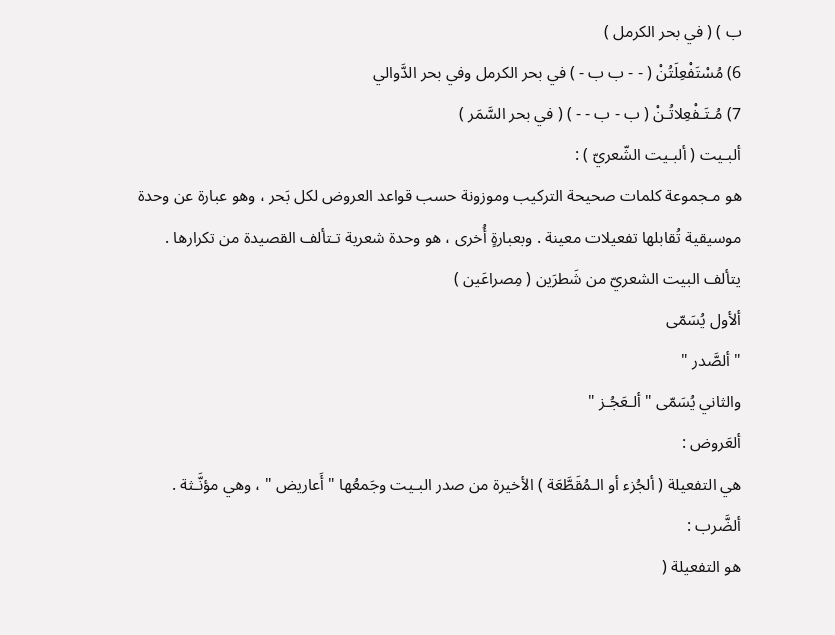ب ) ( في بحر الكرمل )
6) مُسْتَفْعِلَتُنْ ( - - ب ب - ) في بحر الكرمل وفي بحر الدَّوالي
7) مُـتَـفْعِلاتُـنْ ( ب - ب - - ) ( في بحر السَّمَر )
ألبـيت ( ألبـيت الشّعريّ ) :
هو مـجموعة كلمات صحيحة التركيب وموزونة حسب قواعد العروض لكل بَحر ، وهو عبارة عن وحدة موسيقية تُقابلها تفعيلات معينة . وبعبارةٍ أُخرى ، هو وحدة شعرية تـتألف القصيدة من تكرارها .
يتألف البيت الشعريّ من شَطرَين ( مِصراعَين )
ألأول يُسَمّى
" ألصَّدر "
والثاني يُسَمّى " ألـعَجُـز "
ألعَروض :
هي التفعيلة ( ألجُزء أو الـمُقَطَّعَة ) الأخيرة من صدر البـيت وجَمعُها " أَعاريض " ، وهي مؤنَّـثة .
ألضَّرب :
هو التفعيلة (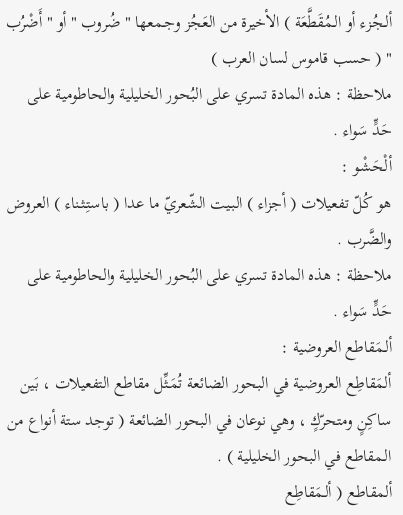ألـجُزء أو الـمُقَطَّعَة ) الأخيرة من العَجُز وجـمعها " ضُروب " أو " أَضْرُب " ( حسب قاموس لسان العرب )
ملاحظة : هذه المادة تسري على البُحور الخليلية والحاطومية على حَدٍّ سَواء .
ألْحَشْـو :
هو كُلّ تفعيلات ( أجزاء ) البـيت الشّعريّ ما عدا ( باستِـثـناء ) العروض والضَّرب .
ملاحظة : هذه المادة تسري على البُحور الخليلية والحاطومية على حَدٍّ سَواء .
ألـمَقاطع العروضية :
ألمَقاطِع العروضية في البحور الضائعة تُمَـثِّل مقاطع التفعيلات ، بَين ساكِنٍ ومتحرّكٍ ، وهي نوعان في البحور الضائعة ( توجد ستة أنواع من الـمقاطع في البحور الخليلية ) .
ألمقاطع ( ألـمَقاطِع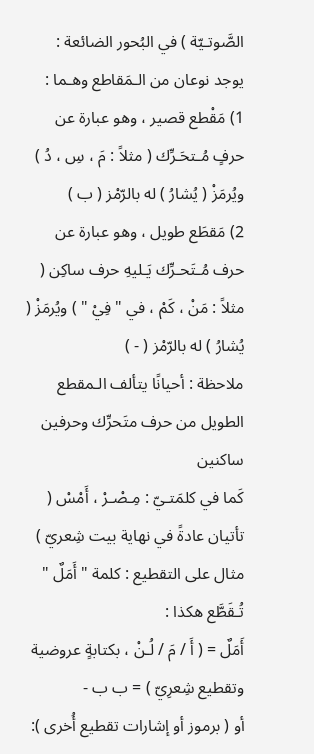الصَّوتـيّة ) في البُحور الضائعة : يوجد نوعان من الـمَقاطع وهـما :
1) مَقْطع قصير ، وهو عبارة عن حرفٍ مُـتحَـرِّك ( مثلاً : مَ ، سِ ، دُ ) ويُرمَزْ ( يُشارُ ) له بالرّمْز ( ب )
2) مَقطَع طويل ، وهو عبارة عن حرف مُـتَحـرِّك يَـليهِ حرف ساكِن ( مثلاً : مَنْ ، كَمْ ، في " فِيْ " ) ويُرمَزْ ( يُشارُ ) له بالرّمْز ( - )
ملاحظة : أحيانًا يتألف الـمقطع الطويل من حرف متَحرِّك وحرفين ساكنين
كَما في كلمَتـيّ : مِـصْـرْ ، أَمْسْ ( تأتيان عادةً في نهاية بيت شِعريّ )
مثال على التقطيع : كلمة " أَمَلٌ " تُـقَطَّع هكذا :
أَمَلٌ = ( أَ / مَ / لُـنْ ، بكتابةٍ عروضية وتقطيع شِعرِيّ ) = ب ب -
أو ( برموز أو إشارات تقطيع أُخرى ):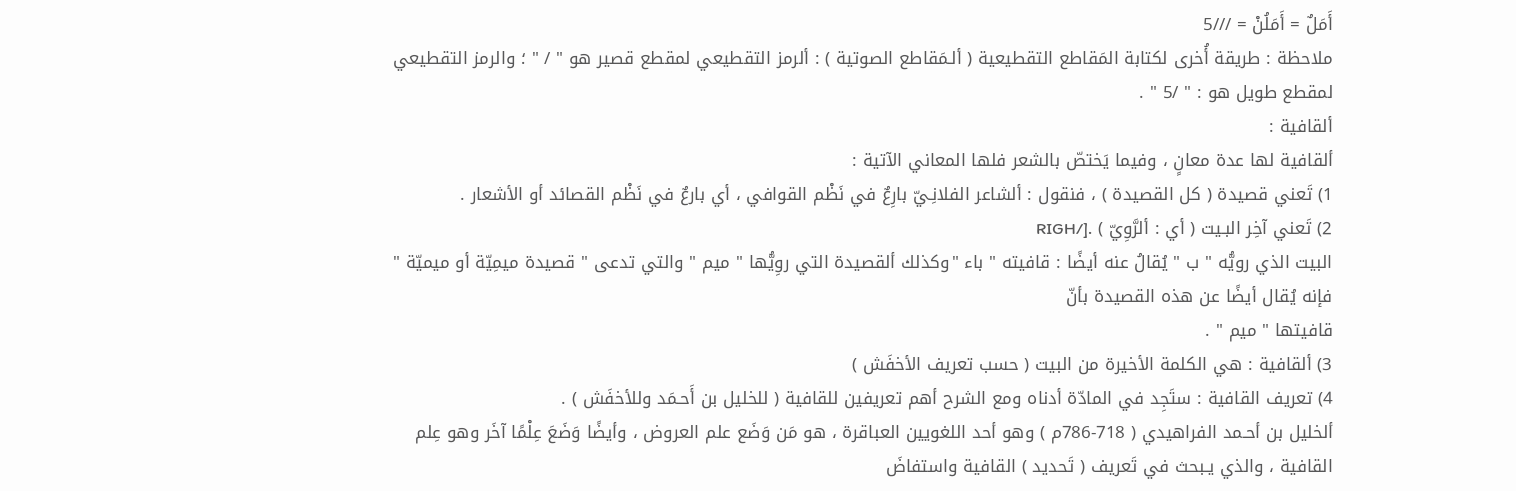أَمَلٌ = أَمَلُنْ = ///5
ملاحظة : طريقة أُخرى لكتابة المَقاطع التقطيعية ( ألـمَقاطع الصوتية ) : ألرمز التقطيعي لمقطع قصير هو " / " ؛ والرمز التقطيعي لمقطع طويل هو : " /5 " .
ألقافية :
ألقافية لها عدة معانٍ ، وفيما يَختصّ بالشعر فلها المعاني الآتية :
1) تَعني قصيدة ( كل القصيدة ) ، فنقول : ألشاعر الفلانِـيّ بارِعٌ في نَظْم القوافي ، أي بارعٌ في نَظْم القصائد أو الأشعار .
2) تَعني آخِر البـيت ( أي : ألرَّوِيّ ) .[/RIGH
البيت الذي رويُّه " ب " يُقالُ عنه أيضًا : قافيته " باء "وكذلك ألقصيدة التي روِيُّها " ميم " والتي تدعى " قصيدة ميمِيّة أو ميميّة " فإنه يُقال أيضًا عن هذه القصيدة بأنّ
قافيتها " ميم " .
3) ألقافية : هي الكلمة الأخيرة من البيت ( حسب تعريف الأخفَش )
4) تعريف القافية : ستَجِد في المادّة أدناه ومع الشرح أهم تعريفين للقافية ( للخليل بن أَحـمَد وللأخفَش ) .
ألخليل بن أحـمد الفراهيدي ( 718-786م ) وهو أحد اللغويين العباقرة ، هو مَن وَضَع علم العروض ، وأيضًا وَضَعَ عِلْمًا آخَر وهو عِلم القافية ، والذي يـبحث في تَعريف ( تَحديد ) القافية واستفاضَ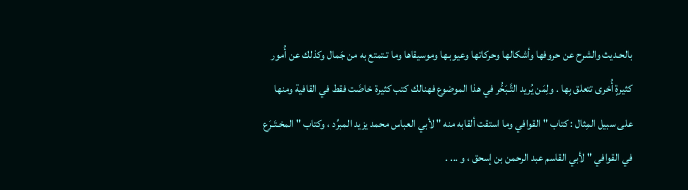بالحـديث والشرح عن حروفها وأشكالها وحركاتها وعيوبـها وموسيقاها وما تـتمتع به من جَمال وكذلك عن أُمور كثيرةٍ أُخرى تتعلق بِها . ولِمَن يُريد التَّـبَحُّر في هذا الموضوع فهنالك كتب كثيرة خاضَت فقط في القافية ومنها على سبيل المِثال : كتاب " القوافي وما استقت ألقابه منه " لأبي العباس محمد يزيد المبرِّد ، وكتاب " المخـتَـرَع في القوافي " لأبي القاسم عبد الرحمن بن إسحق ، و ... .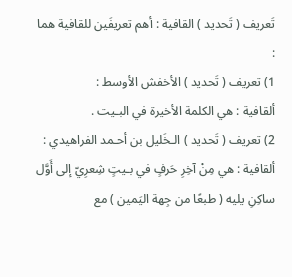تَعريف ( تَحديد ) القافية : أهم تعريفَين للقافية هما :
1) تعريف ( تَحديد ) الأخفش الأوسط :
ألقافية : هي الكلمة الأخيرة في البـيت .
2) تعريف ( تَحديد ) الـخَليل بن أحـمد الفراهيدي :
ألقافية : هي مِنْ آخِرِ حَرفٍ في بـيتٍ شِعرِيّ إلى أَوَّل ساكِنِ يليه ( طبعًا من جِهة اليَمين ) مع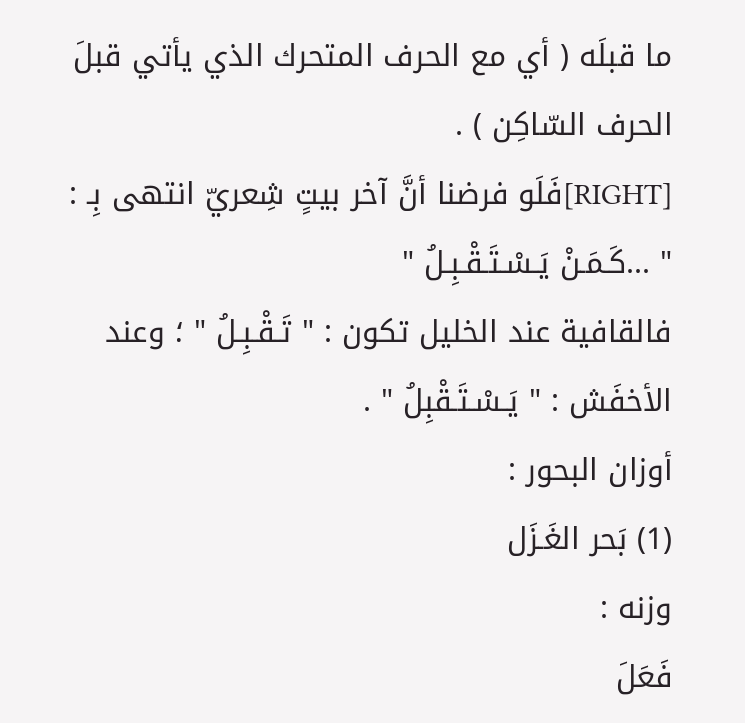ما قبلَه ( أي مع الحرف المتحرك الذي يأتي قبلَ الحرف السّاكِن ) .
[RIGHT]فَلَو فرضنا أنَّ آخر بيتٍ شِعريّ انتهى بِـ :
" ...كَـمَـنْ يَـسْـتَـقْـبِـلُ "
فالقافية عند الخليل تكون : " تَـقْـبِـلُ " ؛ وعند الأخفَش : " يَـسْـتَـقْبِلُ " .
أوزان البحور :
(1) بَحر الغَـزَل
وزنه :
فَعَلَ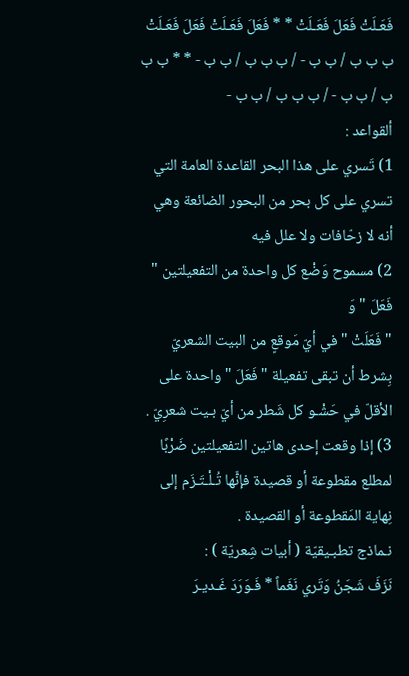فَعَـلَتْ فَعَلَ فَعَـلَتْ * * فَعَلَ فَعَـلَتْ فَعَلَ فَعَـلَتْ
ب ب ب / ب ب - / ب ب ب / ب ب - * * ب ب ب / ب ب - / ب ب ب / ب ب -
ألقواعد :
1) تَسري على هذا البحر القاعدة العامة التي تسري على كل بحر من البحور الضائعة وهي أنه لا زحّافات ولا علل فيه
2) مسموح وَضْع كل واحدة من التفعيلتين " فَعَلَ " وَ
" فَعَلَتْ " في أيّ مَوقعٍ من البيت الشعريّ بِشرط أن تبقى تفعيلة " فَعَلَ " واحدة على الأقلّ في حَشْـو كل شَطر من أيّ بـيت شعرِيّ .
3) إذا وقعت إحدى هاتين التفعيلتين ضَرْبًا لمطلع مقطوعة أو قصيدة فإنًّها تُـلْـتَـزَم إلى نِهاية المَقطوعة أو القصيدة .
نـماذج تطبـيقيّة ( أبيات شِعريّة ) :
نَزَفَ شَجَنُ وَتَري نَغَماً * فَـوَرَدَ غَـديـرَ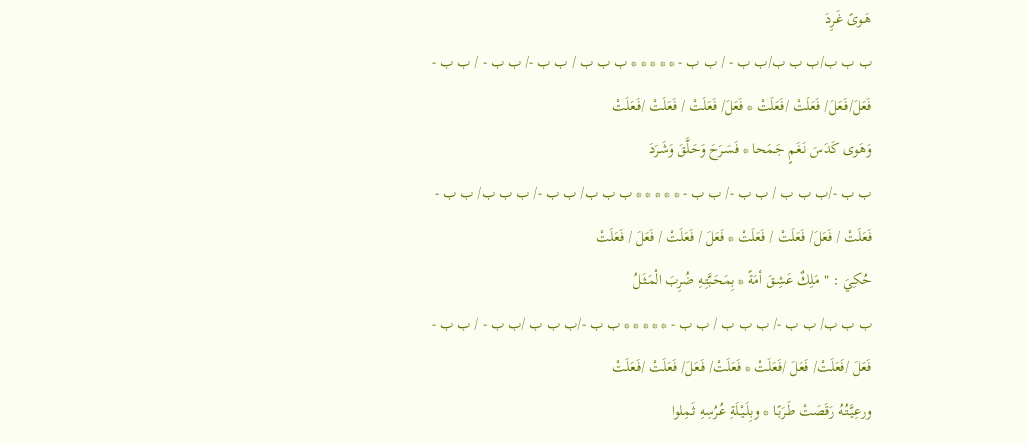هَـوىً غَـرِدَ
ب ب ب/ب ب ب/ب ب - / ب ب - * * * * * ب ب ب / ب ب -/ ب ب - / ب ب -
فَعَلَ/فَـعَلَ/ فَعَلَتْ /فَعَلَتْ * فَعَلَ/ فَعَلَتْ / فَعَلَتْ /فَـعَلَتْ
وَهَوى كَدَسَ نَـغَمٍ جَـمَحا * فَسَـرَحَ وَحَـلَّقَ وَشَـرَدَ
ب ب -/ب ب ب / ب ب -/ ب ب - * * * * * ب ب ب/ ب ب -/ ب ب ب/ ب ب -
فَعَلَتْ / فَعَلَ/ فَعَلَتْ / فَعَلَتْ * فَعَلَ / فَعَلَتْ / فَعَلَ / فَعَلَتْ
حُكِيَ : " مَلِكٌ عَشِـقَ أمَةً * بِمَحَـبَّتِـهِ ضُرِبَ الْمَـثَـلُ
ب ب ب/ ب ب -/ ب ب ب / ب ب - * * * * * ب ب -/ب ب ب /ب ب - / ب ب -
فَعَلَ /فَعَلَتْ/ فَعَلَ /فَعَلَتْ * فَعَلَتْ/ فَـعَلَ/ فَعَلَتْ /فَـعَلَتْ
ورعِيَّـتُـهُ رَقَصَتْ طَـرَبًـا * وبِلَـيْـلَةِ عُـرُسِهِ ثَـمِلوا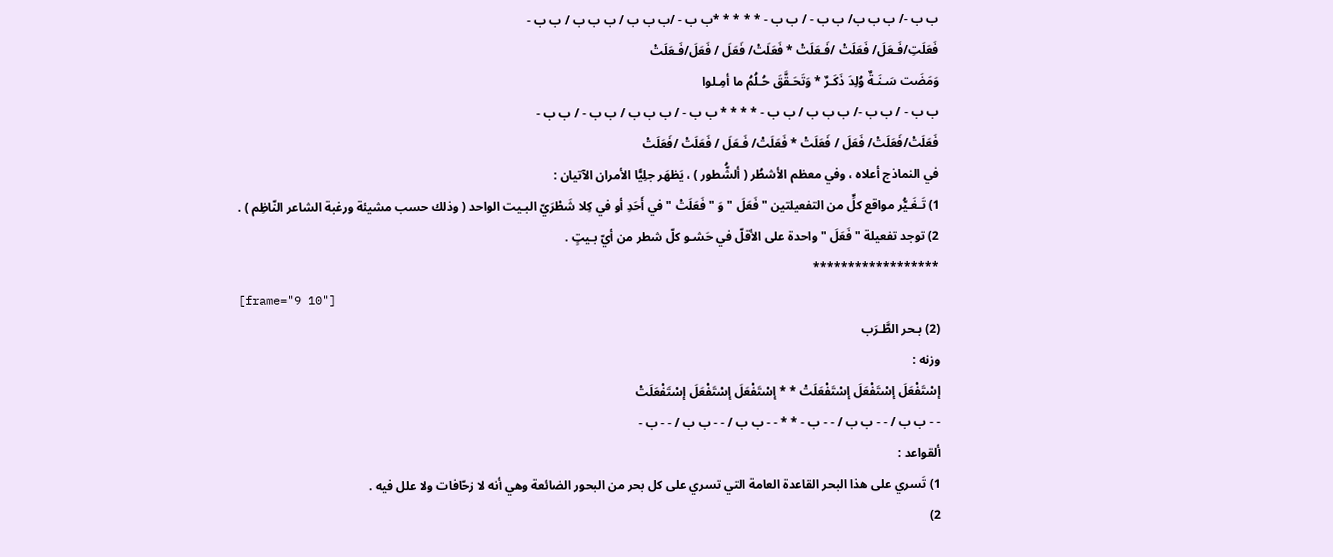ب ب -/ ب ب ب/ ب ب - / ب ب - * * * * *ب ب - /ب ب ب / ب ب ب / ب ب -
فَعَلَتِ/فَـعَلَ/ فَعَلَتْ /فَـعَلَتْ * فَعَلَتْ/ فَعَلَ / فَعَلَ/فَـعَلَتْ
وَمَضَت سَـنَـةٌ وُلِدَ ذَكَـرٌ * وَتَحَـقَّقَ حُـلُمُ ما أمِـلوا
ب ب - / ب ب -/ ب ب ب / ب ب - * * * * ب ب - / ب ب ب / ب ب - / ب ب -
فَعَلَتْ/فَعَلَتْ/ فَعَلَ / فَعَلَتْ * فَعَلَتْ/ فَـعَلَ / فَعَلَتْ /فَعَلَتْ
في النماذج أعلاه ، وفي معظم الأشطُر ( ألشُّطور ) ، يَظهَر جلِيًّا الأمران الآتيان :
1) تَـغَـيُّر مواقع كلٍّ من التفعيلتين " فَعَلَ " وَ " فَعَلَتْ " في أَحَدِ أو في كِلا شَطْرَيّ البـيت الواحد ( وذلك حسب مشيئة ورغبة الشاعر النّاظِم ) .
2) توجد تفعيلة " فَعَلَ " واحدة على الأقلّ في حَشـو كلّ شطر من أيّ بـيتٍ .
******************
[frame="9 10"]
(2) بـحر الطَّـرَب
وزنه :
إسْتَفْعَلَ إسْتَفْعَلَ إسْتَفْعَلَتْ * * إسْتَفْعَلَ إسْتَفْعَلَ إسْتَفْعَلَتْ
- - ب ب / - - ب ب / - - ب - * * - - ب ب / - - ب ب / - - ب -
ألقواعد :
1) تَسري على هذا البحر القاعدة العامة التي تسري على كل بحر من البحور الضائعة وهي أنه لا زحّافات ولا علل فيه .
2)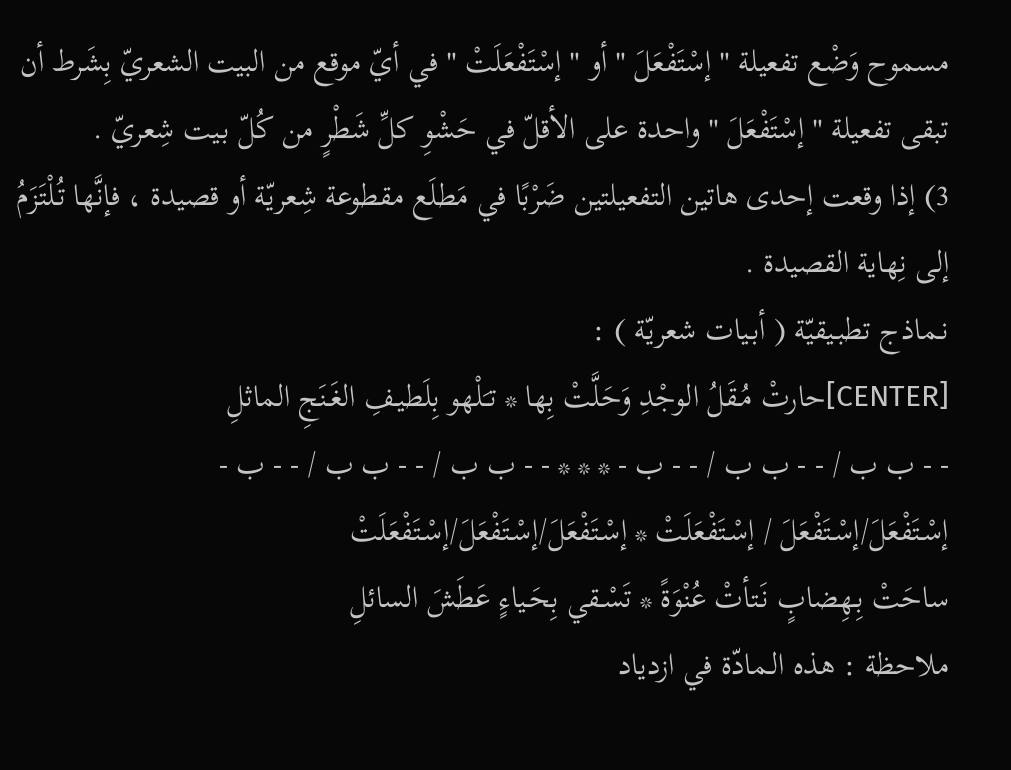مسموح وَضْع تفعيلة " إسْتَفْعَلَ " أو " إسْتَفْعَلَتْ " في أيّ موقع من البيت الشعريّ بِشَرط أن تبقى تفعيلة " إسْتَفْعَلَ " واحدة على الأقلّ في حَشْوِ كلِّ شَطْرٍ من كُلّ بـيت شِعريّ .
3) إذا وقعت إحدى هاتين التفعيلتين ضَرْبًا في مَطلَع مقطوعة شِعريّة أو قصيدة ، فإنَّها تُـلْتَزَمُ إلى نِهاية القصيدة .
نـماذج تطبـيقيّة ( أبـيات شعريّة ) :
[CENTER]حارتْ مُـقَلُ الوجْدِ وَحَلَّتْ بِها * تـَلْهو بِلَطيـفِ الغَـنَجِ الماثلِ
- - ب ب / - - ب ب / - - ب - * * * - - ب ب / - - ب ب / - - ب -
إسْـتَفْعَلَ/إسْـتَفْعَلَ / إسْـتَفْعَلَتْ * إسْـتَفْعَلَ/إسْـتَفْعَلَ/إسْـتَفْعَلَتْ
ساحَتْ بِـهِضابٍ نَـتأتْ عُنْوَةً * تَسْـقي بِحَـياءٍ عَطَشَ السائلِ
ملاحظة : هذه الـمادّة في ازدياد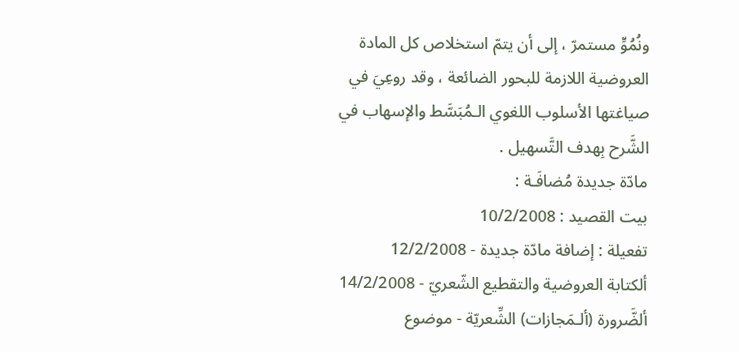ونُمُوٍّ مستمرّ ، إلى أن يتمّ استخلاص كل المادة العروضية اللازمة للبحور الضائعة ، وقد روعِيَ في صياغتها الأسلوب اللغوي الـمُبَسَّط والإسهاب في الشَّرح بِهدف التَّسهيل .
مادّة جديدة مُضافَـة :
بيت القصيد : 10/2/2008
تفعيلة : إضافة مادّة جديدة - 12/2/2008
ألكتابة العروضية والتقطيع الشّعريّ - 14/2/2008
ألضَّرورة (ألـمَجازات) الشِّعريّة - موضوع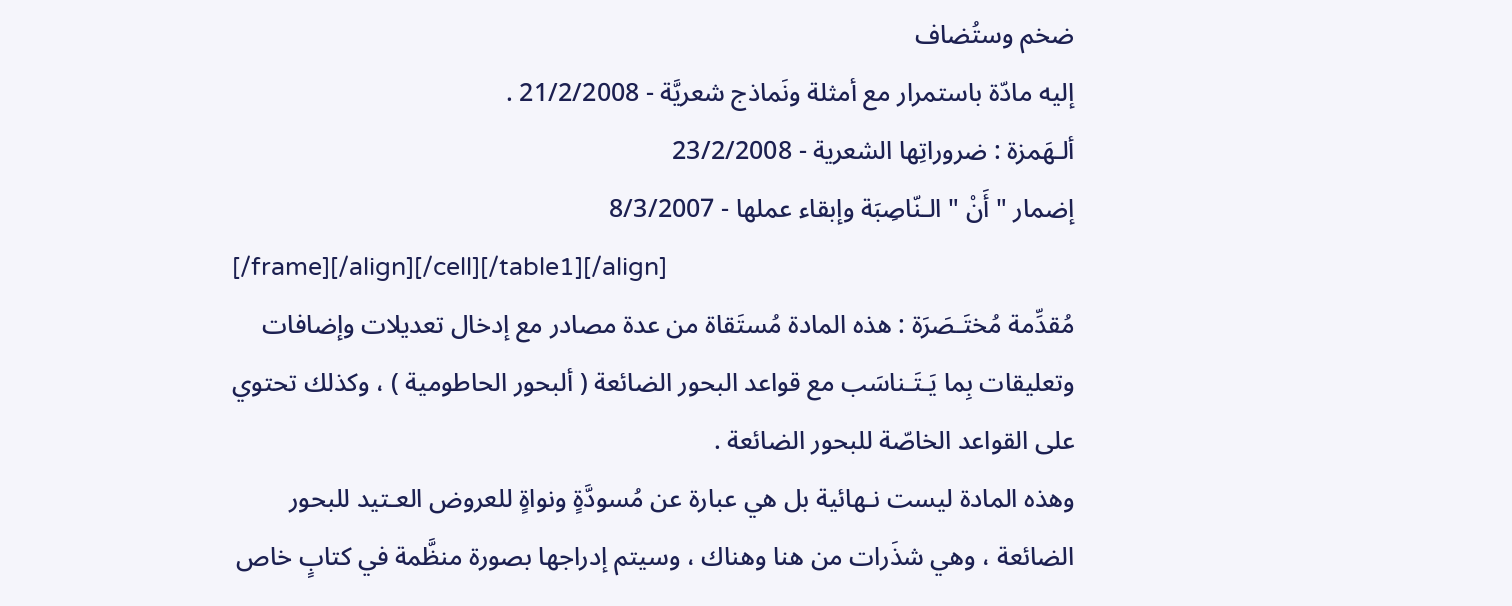ضخم وستُضاف
إليه مادّة باستمرار مع أمثلة ونَماذج شعريَّة - 21/2/2008 .
ألـهَمزة : ضروراتِها الشعرية - 23/2/2008
إضمار " أَنْ " الـنّاصِبَة وإبقاء عملها - 8/3/2007
[/frame][/align][/cell][/table1][/align]
مُقدِّمة مُختَـصَرَة : هذه المادة مُستَقاة من عدة مصادر مع إدخال تعديلات وإضافات وتعليقات بِما يَـتَـناسَب مع قواعد البحور الضائعة ( ألبحور الحاطومية ) ، وكذلك تحتوي على القواعد الخاصّة للبحور الضائعة .
وهذه المادة ليست نـهائية بل هي عبارة عن مُسودَّةٍ ونواةٍ للعروض العـتيد للبحور الضائعة ، وهي شذَرات من هنا وهناك ، وسيتم إدراجها بصورة منظَّمة في كتابٍ خاص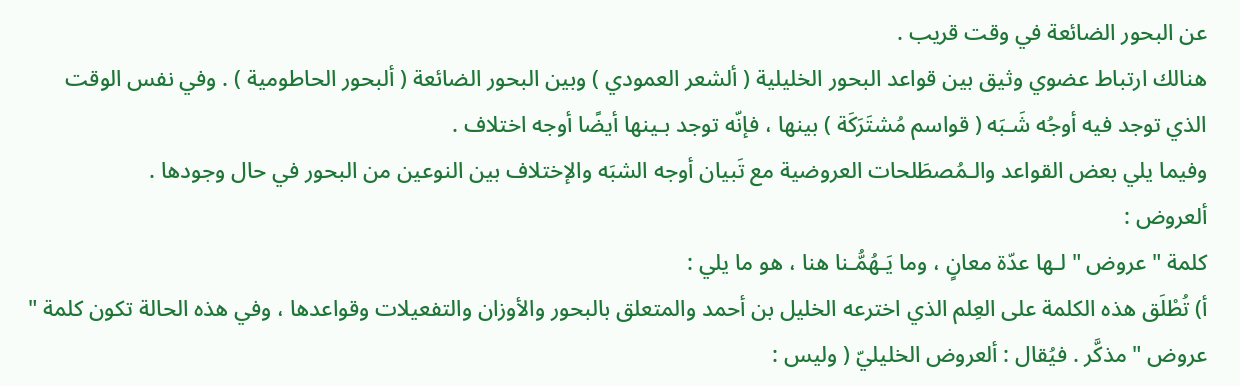عن البحور الضائعة في وقت قريب .
هنالك ارتباط عضوي وثيق بين قواعد البحور الخليلية ( ألشعر العمودي ) وبين البحور الضائعة ( ألبحور الحاطومية ) . وفي نفس الوقت الذي توجد فيه أوجُه شَـبَه ( قواسم مُشتَرَكَة ) بينها ، فإنّه توجد بـينها أيضًا أوجه اختلاف .
وفيما يلي بعض القواعد والـمُصطَلحات العروضية مع تَبيان أوجه الشبَه والإختلاف بين النوعين من البحور في حال وجودها .
ألعروض :
كلمة " عروض " لـها عدّة معانٍ ، وما يَـهُمُّـنا هنا ، هو ما يلي :
أ) تُطْلَق هذه الكلمة على العِلم الذي اخترعه الخليل بن أحمد والمتعلق بالبحور والأوزان والتفعيلات وقواعدها ، وفي هذه الحالة تكون كلمة " عروض " مذكَّر . فيُقال : ألعروض الخليليّ ( وليس :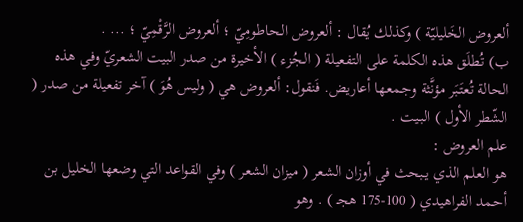ألعروض الخَليليّة ) وكذلك يُقال : ألعروض الـحاطومِيّ ؛ ألعروض الرَّقْمِيّ ؛ ... .
ب) تُطلَق هذه الكلمة على التفعيلة ( الـجُزء ) الأخيرة من صدر البيت الشعريّ وفي هذه الحالة تُعتَبَر مؤنَّثة وجـمعها أعاريض. فَنقول: ألعروض هي ( وليس هُوَ ) آخر تفعيلة من صدر ( الشّطر الأول ) البـيت .
علم العروض :
هو العلم الذي يـبحث في أوزان الشعر ( ميزان الشعر ) وفي القواعد التي وضعها الخليل بن أحـمد الفراهيدي ( 100-175 هجـ ) . وهو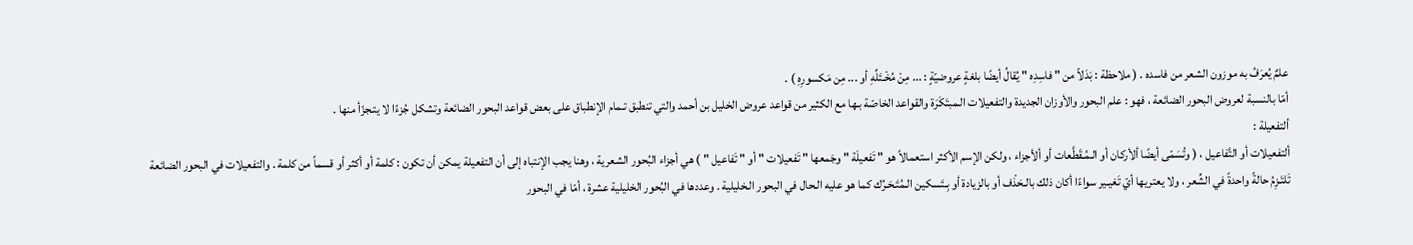علمٌ يُعرَفُ به موزون الشعر من فاسده . ( ملاحظة : بَدَلاً من " فاسِدِه " يُقالُ أيضًا بلغةٍ عروضيّةٍ : ... مِنْ مُخْـتَلِّهِ أو ... مِن مَكسورِهِ ) .
أمّا بالنسبة لعروض البحور الضائعة ، فهو : علم البحور والأوزان الجديدة والتفعيلات الـمبتَكَرَة والقواعد الخاصّة بـها مع الكثير من قواعد عروض الخليل بن أحمد والتي تنطبق تـمام الإنطباق على بعض قواعد البحور الضائعة وتشكل جُزءًا لا يتـجزّأ منها .
ألتفعيلة :
ألتفعيلات أو التَّفاعيل ، ( وتُسَمّى أيضًا ألأركان أو الـمُـقَطَّعات أو ألأجزاء ، ولكن الإسم الأكثر استعمالاً هو " تَفعيلَة " وجَمعها " تَفعيلات " أو " تَفاعيل " ) هي أجزاء البُحور الشعرية ، وهنا يجب الإنتباه إلى أن التفعيلة يمكن أن تكون : كلمة أو أكثر أو قسماً من كلمة . والتفعيلات في البحور الضائعة تَلتَـزِمُ حالةً واحدةً في الشِّعر ، ولا يعتريها أيّ تَغيـير سواءًا أكان ذلك بالـحَذْف أو بالزيادة أو بِـتَسكين الـمُتَـحَـرِّك كما هو عليه الـحال في البحور الـخليلية . وعددها في البُحور الخليلية عشرة ، أمّا في البحور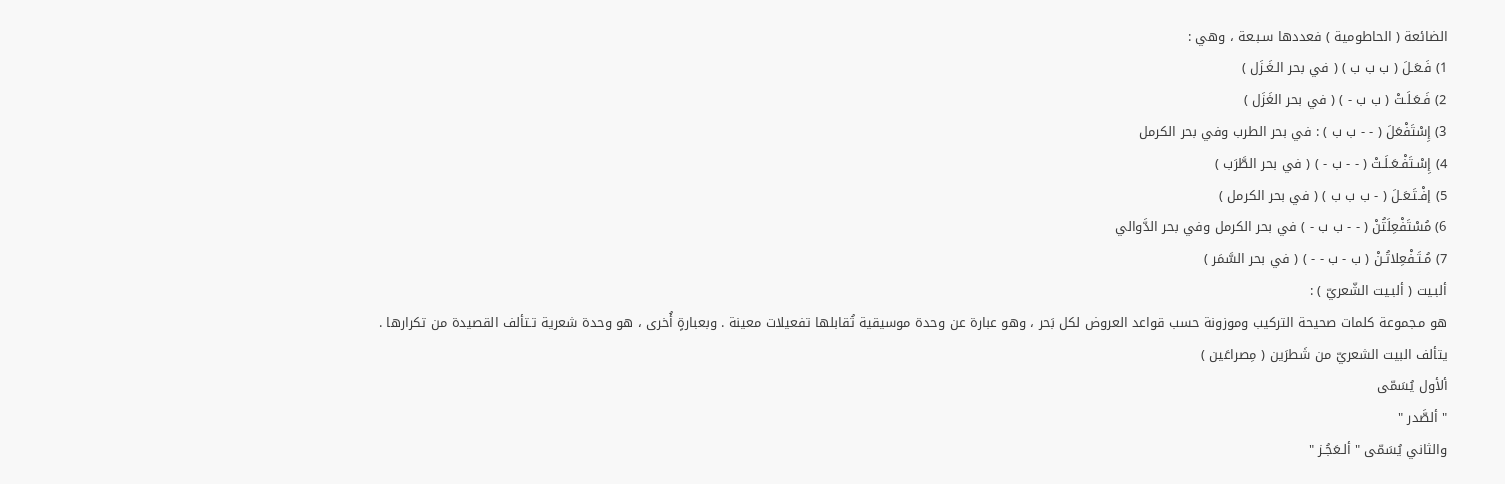الضائعة ( الحاطومية ) فعددها سـبـعة ، وهي :
1) فَـعَـلَ ( ب ب ب ) ( في بحر الـغَـزَل )
2) فَـعَـلَـتْ ( ب ب - ) ( في بحر الغَزَل )
3) إِسْتَفْعَلَ ( - - ب ب ) : في بحر الطرب وفي بحر الكرمل
4) إِسْـتَفْـعَـلَـتْ ( - - ب - ) ( في بحر الطَّرَب )
5) إفْـتَـعَـلَ ( - ب ب ب ) ( في بحر الكرمل )
6) مُسْتَفْعِلَتُنْ ( - - ب ب - ) في بحر الكرمل وفي بحر الدَّوالي
7) مُـتَـفْعِلاتُـنْ ( ب - ب - - ) ( في بحر السَّمَر )
ألبـيت ( ألبـيت الشّعريّ ) :
هو مـجموعة كلمات صحيحة التركيب وموزونة حسب قواعد العروض لكل بَحر ، وهو عبارة عن وحدة موسيقية تُقابلها تفعيلات معينة . وبعبارةٍ أُخرى ، هو وحدة شعرية تـتألف القصيدة من تكرارها .
يتألف البيت الشعريّ من شَطرَين ( مِصراعَين )
ألأول يُسَمّى
" ألصَّدر "
والثاني يُسَمّى " ألـعَجُـز "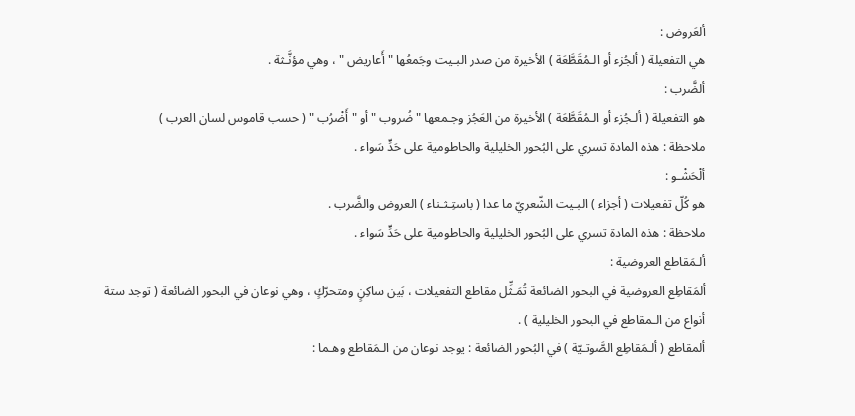ألعَروض :
هي التفعيلة ( ألجُزء أو الـمُقَطَّعَة ) الأخيرة من صدر البـيت وجَمعُها " أَعاريض " ، وهي مؤنَّـثة .
ألضَّرب :
هو التفعيلة ( ألـجُزء أو الـمُقَطَّعَة ) الأخيرة من العَجُز وجـمعها " ضُروب " أو " أَضْرُب " ( حسب قاموس لسان العرب )
ملاحظة : هذه المادة تسري على البُحور الخليلية والحاطومية على حَدٍّ سَواء .
ألْحَشْـو :
هو كُلّ تفعيلات ( أجزاء ) البـيت الشّعريّ ما عدا ( باستِـثـناء ) العروض والضَّرب .
ملاحظة : هذه المادة تسري على البُحور الخليلية والحاطومية على حَدٍّ سَواء .
ألـمَقاطع العروضية :
ألمَقاطِع العروضية في البحور الضائعة تُمَـثِّل مقاطع التفعيلات ، بَين ساكِنٍ ومتحرّكٍ ، وهي نوعان في البحور الضائعة ( توجد ستة أنواع من الـمقاطع في البحور الخليلية ) .
ألمقاطع ( ألـمَقاطِع الصَّوتـيّة ) في البُحور الضائعة : يوجد نوعان من الـمَقاطع وهـما :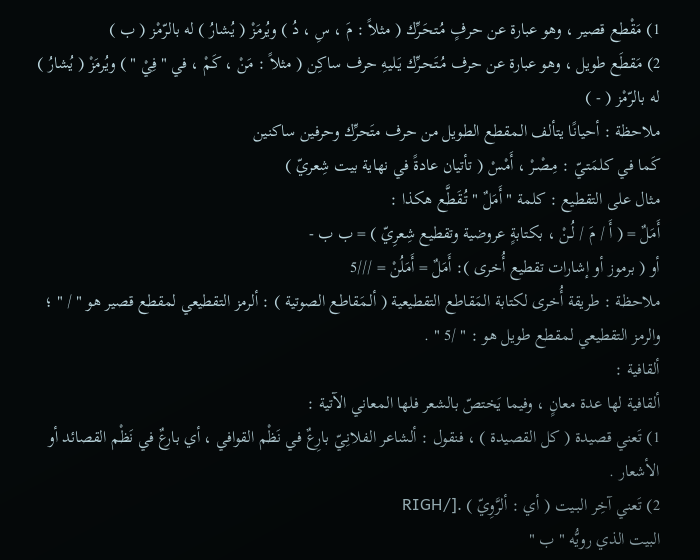1) مَقْطع قصير ، وهو عبارة عن حرفٍ مُـتحَـرِّك ( مثلاً : مَ ، سِ ، دُ ) ويُرمَزْ ( يُشارُ ) له بالرّمْز ( ب )
2) مَقطَع طويل ، وهو عبارة عن حرف مُـتَحـرِّك يَـليهِ حرف ساكِن ( مثلاً : مَنْ ، كَمْ ، في " فِيْ " ) ويُرمَزْ ( يُشارُ ) له بالرّمْز ( - )
ملاحظة : أحيانًا يتألف الـمقطع الطويل من حرف متَحرِّك وحرفين ساكنين
كَما في كلمَتـيّ : مِـصْـرْ ، أَمْسْ ( تأتيان عادةً في نهاية بيت شِعريّ )
مثال على التقطيع : كلمة " أَمَلٌ " تُـقَطَّع هكذا :
أَمَلٌ = ( أَ / مَ / لُـنْ ، بكتابةٍ عروضية وتقطيع شِعرِيّ ) = ب ب -
أو ( برموز أو إشارات تقطيع أُخرى ): أَمَلٌ = أَمَلُنْ = ///5
ملاحظة : طريقة أُخرى لكتابة المَقاطع التقطيعية ( ألـمَقاطع الصوتية ) : ألرمز التقطيعي لمقطع قصير هو " / " ؛ والرمز التقطيعي لمقطع طويل هو : " /5 " .
ألقافية :
ألقافية لها عدة معانٍ ، وفيما يَختصّ بالشعر فلها المعاني الآتية :
1) تَعني قصيدة ( كل القصيدة ) ، فنقول : ألشاعر الفلانِـيّ بارِعٌ في نَظْم القوافي ، أي بارعٌ في نَظْم القصائد أو الأشعار .
2) تَعني آخِر البـيت ( أي : ألرَّوِيّ ) .[/RIGH
البيت الذي رويُّه " ب "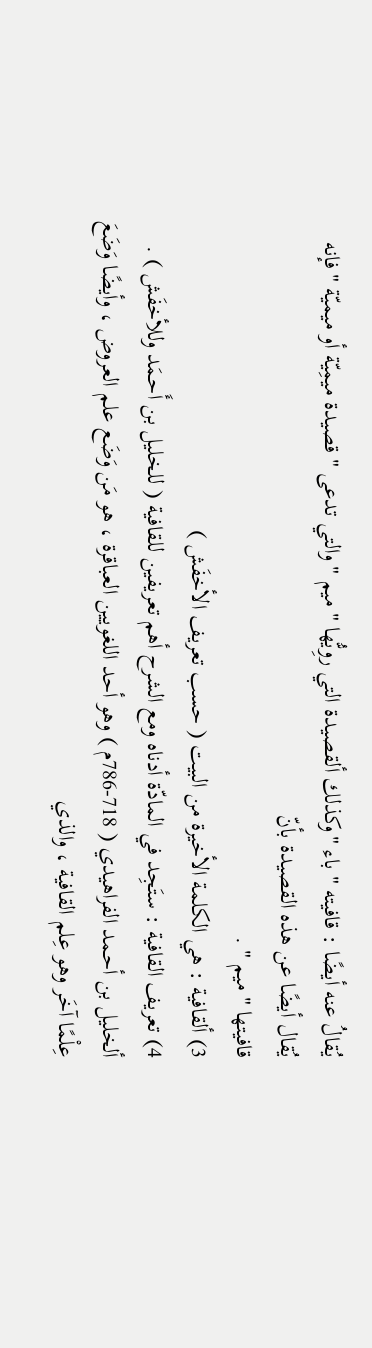يُقالُ عنه أيضًا : قافيته " باء "وكذلك ألقصيدة التي روِيُّها " ميم " والتي تدعى " قصيدة ميمِيّة أو ميميّة " فإنه يُقال أيضًا عن هذه القصيدة بأنّ
قافيتها " ميم " .
3) ألقافية : هي الكلمة الأخيرة من البيت ( حسب تعريف الأخفَش )
4) تعريف القافية : ستَجِد في المادّة أدناه ومع الشرح أهم تعريفين للقافية ( للخليل بن أَحـمَد وللأخفَش ) .
ألخليل بن أحـمد الفراهيدي ( 718-786م ) وهو أحد اللغويين العباقرة ، هو مَن وَضَع علم العروض ، وأيضًا وَضَعَ عِلْمًا آخَر وهو عِلم القافية ، والذي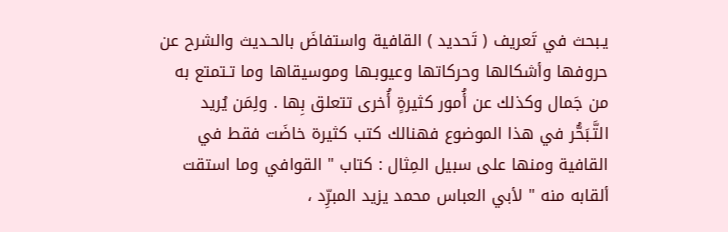يـبحث في تَعريف ( تَحديد ) القافية واستفاضَ بالحـديث والشرح عن حروفها وأشكالها وحركاتها وعيوبـها وموسيقاها وما تـتمتع به من جَمال وكذلك عن أُمور كثيرةٍ أُخرى تتعلق بِها . ولِمَن يُريد التَّـبَحُّر في هذا الموضوع فهنالك كتب كثيرة خاضَت فقط في القافية ومنها على سبيل المِثال : كتاب " القوافي وما استقت ألقابه منه " لأبي العباس محمد يزيد المبرِّد ،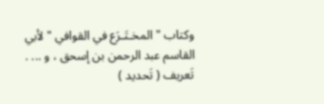وكتاب " المخـتَـرَع في القوافي " لأبي القاسم عبد الرحمن بن إسحق ، و ... .
تَعريف ( تَحديد )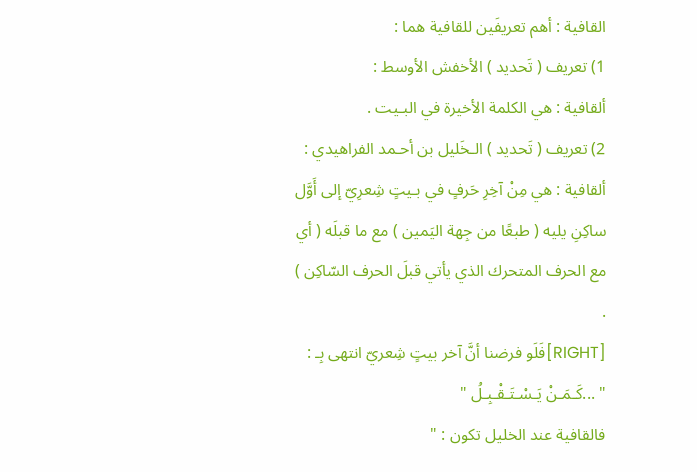القافية : أهم تعريفَين للقافية هما :
1) تعريف ( تَحديد ) الأخفش الأوسط :
ألقافية : هي الكلمة الأخيرة في البـيت .
2) تعريف ( تَحديد ) الـخَليل بن أحـمد الفراهيدي :
ألقافية : هي مِنْ آخِرِ حَرفٍ في بـيتٍ شِعرِيّ إلى أَوَّل ساكِنِ يليه ( طبعًا من جِهة اليَمين ) مع ما قبلَه ( أي مع الحرف المتحرك الذي يأتي قبلَ الحرف السّاكِن ) .
[RIGHT]فَلَو فرضنا أنَّ آخر بيتٍ شِعريّ انتهى بِـ :
" ...كَـمَـنْ يَـسْـتَـقْـبِـلُ "
فالقافية عند الخليل تكون : "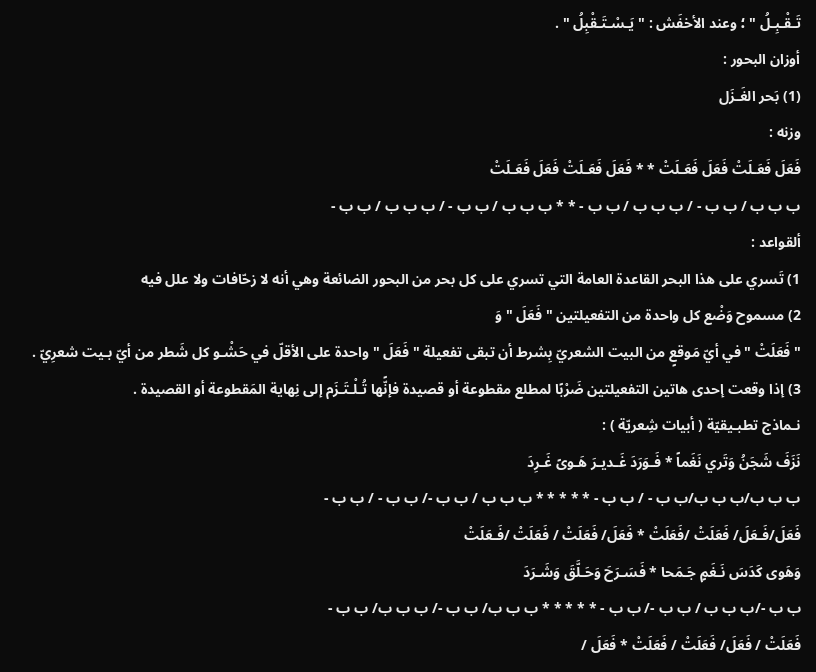تَـقْـبِـلُ " ؛ وعند الأخفَش : " يَـسْـتَـقْبِلُ " .
أوزان البحور :
(1) بَحر الغَـزَل
وزنه :
فَعَلَ فَعَـلَتْ فَعَلَ فَعَـلَتْ * * فَعَلَ فَعَـلَتْ فَعَلَ فَعَـلَتْ
ب ب ب / ب ب - / ب ب ب / ب ب - * * ب ب ب / ب ب - / ب ب ب / ب ب -
ألقواعد :
1) تَسري على هذا البحر القاعدة العامة التي تسري على كل بحر من البحور الضائعة وهي أنه لا زحّافات ولا علل فيه
2) مسموح وَضْع كل واحدة من التفعيلتين " فَعَلَ " وَ
" فَعَلَتْ " في أيّ مَوقعٍ من البيت الشعريّ بِشرط أن تبقى تفعيلة " فَعَلَ " واحدة على الأقلّ في حَشْـو كل شَطر من أيّ بـيت شعرِيّ .
3) إذا وقعت إحدى هاتين التفعيلتين ضَرْبًا لمطلع مقطوعة أو قصيدة فإنًّها تُـلْـتَـزَم إلى نِهاية المَقطوعة أو القصيدة .
نـماذج تطبـيقيّة ( أبيات شِعريّة ) :
نَزَفَ شَجَنُ وَتَري نَغَماً * فَـوَرَدَ غَـديـرَ هَـوىً غَـرِدَ
ب ب ب/ب ب ب/ب ب - / ب ب - * * * * * ب ب ب / ب ب -/ ب ب - / ب ب -
فَعَلَ/فَـعَلَ/ فَعَلَتْ /فَعَلَتْ * فَعَلَ/ فَعَلَتْ / فَعَلَتْ /فَـعَلَتْ
وَهَوى كَدَسَ نَـغَمٍ جَـمَحا * فَسَـرَحَ وَحَـلَّقَ وَشَـرَدَ
ب ب -/ب ب ب / ب ب -/ ب ب - * * * * * ب ب ب/ ب ب -/ ب ب ب/ ب ب -
فَعَلَتْ / فَعَلَ/ فَعَلَتْ / فَعَلَتْ * فَعَلَ /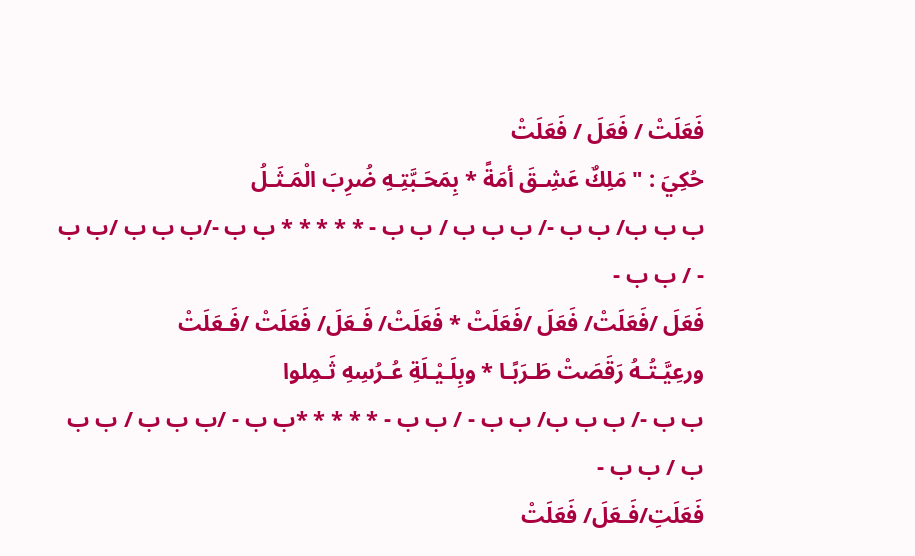فَعَلَتْ / فَعَلَ / فَعَلَتْ
حُكِيَ : " مَلِكٌ عَشِـقَ أمَةً * بِمَحَـبَّتِـهِ ضُرِبَ الْمَـثَـلُ
ب ب ب/ ب ب -/ ب ب ب / ب ب - * * * * * ب ب -/ب ب ب /ب ب - / ب ب -
فَعَلَ /فَعَلَتْ/ فَعَلَ /فَعَلَتْ * فَعَلَتْ/ فَـعَلَ/ فَعَلَتْ /فَـعَلَتْ
ورعِيَّـتُـهُ رَقَصَتْ طَـرَبًـا * وبِلَـيْـلَةِ عُـرُسِهِ ثَـمِلوا
ب ب -/ ب ب ب/ ب ب - / ب ب - * * * * *ب ب - /ب ب ب / ب ب ب / ب ب -
فَعَلَتِ/فَـعَلَ/ فَعَلَتْ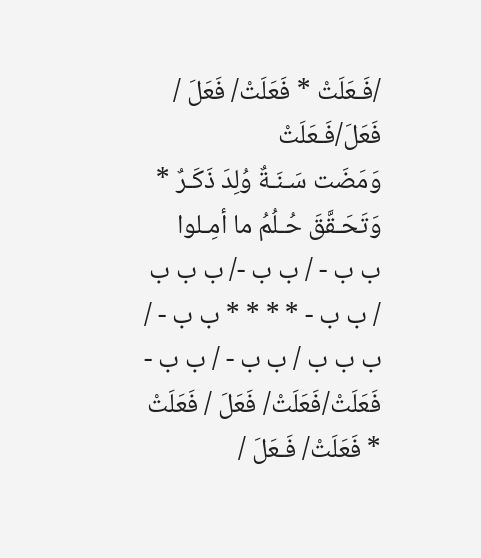/فَـعَلَتْ * فَعَلَتْ/ فَعَلَ / فَعَلَ/فَـعَلَتْ
وَمَضَت سَـنَـةٌ وُلِدَ ذَكَـرٌ * وَتَحَـقَّقَ حُـلُمُ ما أمِـلوا
ب ب - / ب ب -/ ب ب ب / ب ب - * * * * ب ب - / ب ب ب / ب ب - / ب ب -
فَعَلَتْ/فَعَلَتْ/ فَعَلَ / فَعَلَتْ * فَعَلَتْ/ فَـعَلَ /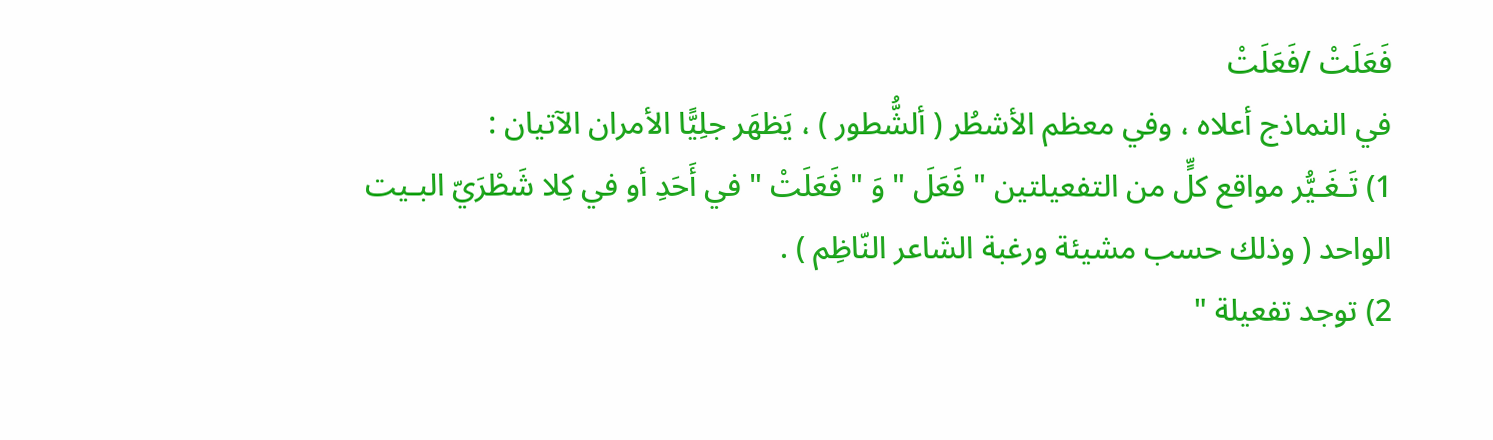فَعَلَتْ /فَعَلَتْ
في النماذج أعلاه ، وفي معظم الأشطُر ( ألشُّطور ) ، يَظهَر جلِيًّا الأمران الآتيان :
1) تَـغَـيُّر مواقع كلٍّ من التفعيلتين " فَعَلَ " وَ " فَعَلَتْ " في أَحَدِ أو في كِلا شَطْرَيّ البـيت الواحد ( وذلك حسب مشيئة ورغبة الشاعر النّاظِم ) .
2) توجد تفعيلة "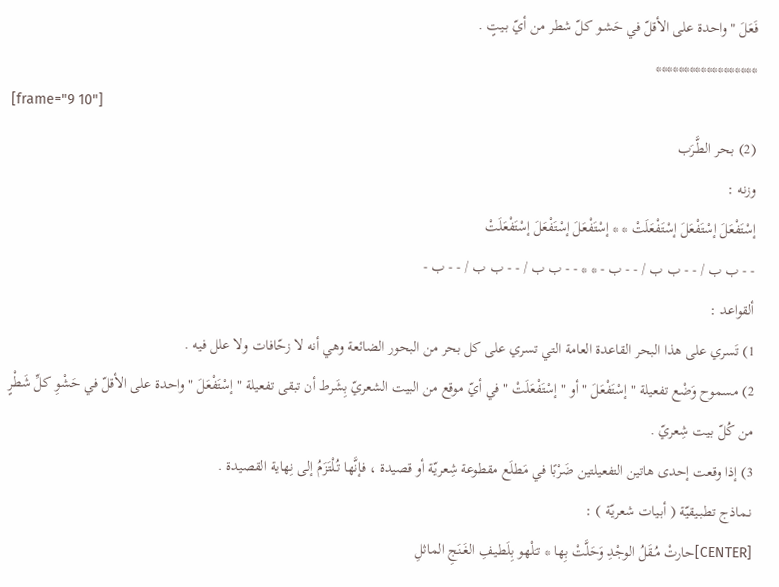فَعَلَ " واحدة على الأقلّ في حَشـو كلّ شطر من أيّ بـيتٍ .
******************
[frame="9 10"]
(2) بـحر الطَّـرَب
وزنه :
إسْتَفْعَلَ إسْتَفْعَلَ إسْتَفْعَلَتْ * * إسْتَفْعَلَ إسْتَفْعَلَ إسْتَفْعَلَتْ
- - ب ب / - - ب ب / - - ب - * * - - ب ب / - - ب ب / - - ب -
ألقواعد :
1) تَسري على هذا البحر القاعدة العامة التي تسري على كل بحر من البحور الضائعة وهي أنه لا زحّافات ولا علل فيه .
2) مسموح وَضْع تفعيلة " إسْتَفْعَلَ " أو " إسْتَفْعَلَتْ " في أيّ موقع من البيت الشعريّ بِشَرط أن تبقى تفعيلة " إسْتَفْعَلَ " واحدة على الأقلّ في حَشْوِ كلِّ شَطْرٍ من كُلّ بـيت شِعريّ .
3) إذا وقعت إحدى هاتين التفعيلتين ضَرْبًا في مَطلَع مقطوعة شِعريّة أو قصيدة ، فإنَّها تُـلْتَزَمُ إلى نِهاية القصيدة .
نـماذج تطبـيقيّة ( أبـيات شعريّة ) :
[CENTER]حارتْ مُـقَلُ الوجْدِ وَحَلَّتْ بِها * تـَلْهو بِلَطيـفِ الغَـنَجِ الماثلِ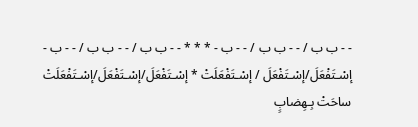- - ب ب / - - ب ب / - - ب - * * * - - ب ب / - - ب ب / - - ب -
إسْـتَفْعَلَ/إسْـتَفْعَلَ / إسْـتَفْعَلَتْ * إسْـتَفْعَلَ/إسْـتَفْعَلَ/إسْـتَفْعَلَتْ
ساحَتْ بِـهِضابٍ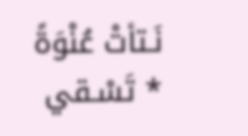نَـتأتْ عُنْوَةً * تَسْـقي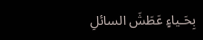بِحَـياءٍ عَطَشَ السائلِ